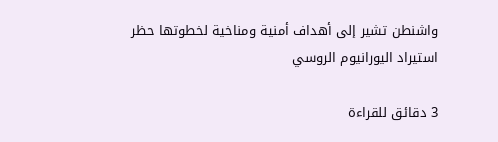واشنطن تشير إلى أهداف أمنية ومناخية لخطوتها حظر استيراد اليورانيوم الروسي

3 دقائق للقراءة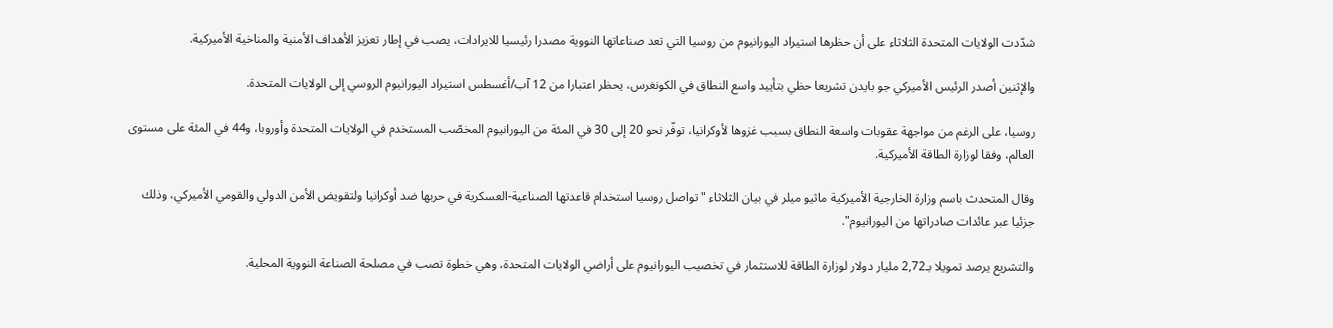شدّدت الولايات المتحدة الثلاثاء على أن حظرها استيراد اليورانيوم من روسيا التي تعد صناعاتها النووية مصدرا رئيسيا للايرادات، يصب في إطار تعزيز الأهداف الأمنية والمناخية الأميركية.

والإثنين أصدر الرئيس الأميركي جو بايدن تشريعا حظي بتأييد واسع النطاق في الكونغرس، يحظر اعتبارا من 12 آب/أغسطس استيراد اليورانيوم الروسي إلى الولايات المتحدة.

روسيا، على الرغم من مواجهة عقوبات واسعة النطاق بسبب غزوها لأوكرانيا، توفّر نحو 20 إلى 30 في المئة من اليورانيوم المخصّب المستخدم في الولايات المتحدة وأوروبا، و44 في المئة على مستوى العالم، وفقا لوزارة الطاقة الأميركية.

وقال المتحدث باسم وزارة الخارجية الأميركية ماثيو ميلر في بيان الثلاثاء "تواصل روسيا استخدام قاعدتها الصناعية-العسكرية في حربها ضد أوكرانيا ولتقويض الأمن الدولي والقومي الأميركي، وذلك جزئيا عبر عائدات صادراتها من اليورانيوم".

والتشريع يرصد تمويلا بـ2,72 مليار دولار لوزارة الطاقة للاستثمار في تخصيب اليورانيوم على أراضي الولايات المتحدة، وهي خطوة تصب في مصلحة الصناعة النووية المحلية.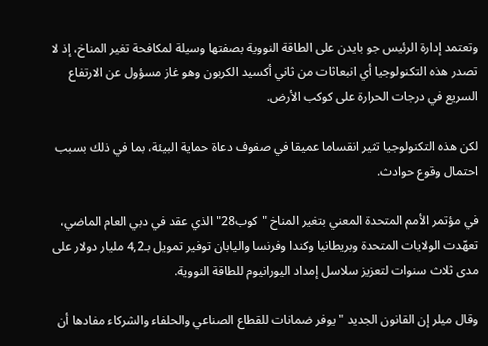وتعتمد إدارة الرئيس جو بايدن على الطاقة النووية بصفتها وسيلة لمكافحة تغير المناخ، إذ لا تصدر هذه التكنولوجيا أي انبعاثات من ثاني أكسيد الكربون وهو غاز مسؤول عن الارتفاع السريع في درجات الحرارة على كوكب الأرض.

لكن هذه التكنولوجيا تثير انقساما عميقا في صفوف دعاة حماية البيئة، بما في ذلك بسبب احتمال وقوع حوادث.

في مؤتمر الأمم المتحدة المعني بتغير المناخ "كوب28" الذي عقد في دبي العام الماضي، تعهّدت الولايات المتحدة وبريطانيا وكندا وفرنسا واليابان توفير تمويل بـ4,2 مليار دولار على مدى ثلاث سنوات لتعزيز سلاسل إمداد اليورانيوم للطاقة النووية.

وقال ميلر إن القانون الجديد "يوفر ضمانات للقطاع الصناعي والحلفاء والشركاء مفادها أن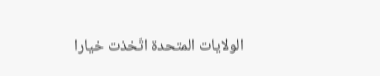الولايات المتحدة اتّخذت خيارا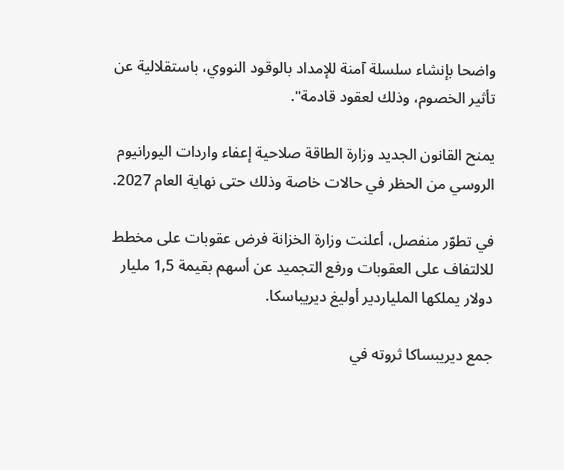واضحا بإنشاء سلسلة آمنة للإمداد بالوقود النووي، باستقلالية عن تأثير الخصوم، وذلك لعقود قادمة".

يمنح القانون الجديد وزارة الطاقة صلاحية إعفاء واردات اليورانيوم الروسي من الحظر في حالات خاصة وذلك حتى نهاية العام 2027.

في تطوّر منفصل، أعلنت وزارة الخزانة فرض عقوبات على مخطط للالتفاف على العقوبات ورفع التجميد عن أسهم بقيمة 1,5 مليار دولار يملكها الملياردير أوليغ ديريباسكا.

جمع ديريبساكا ثروته في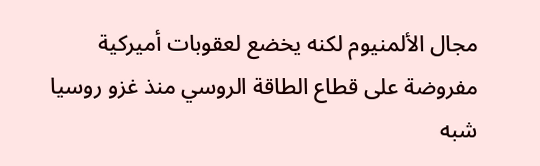مجال الألمنيوم لكنه يخضع لعقوبات أميركية مفروضة على قطاع الطاقة الروسي منذ غزو روسيا شبه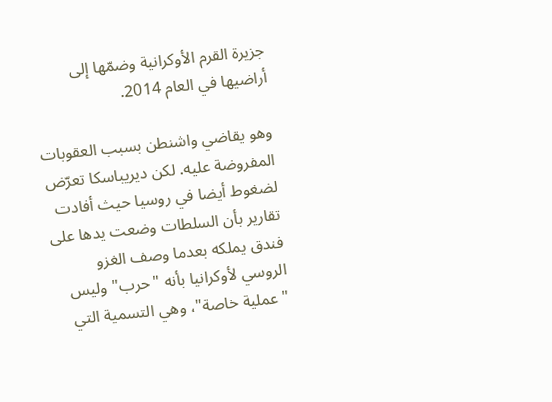جزيرة القرم الأوكرانية وضمّها إلى أراضيها في العام 2014.

وهو يقاضي واشنطن بسبب العقوبات المفروضة عليه. لكن ديريباسكا تعرّض لضغوط أيضا في روسيا حيث أفادت تقارير بأن السلطات وضعت يدها على فندق يملكه بعدما وصف الغزو الروسي لأوكرانيا بأنه "حرب" وليس "عملية خاصة"، وهي التسمية التي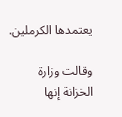يعتمدها الكرملين.

وقالت وزارة الخزانة إنها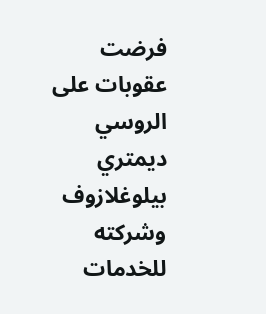فرضت عقوبات على الروسي ديمتري بيلوغلازوف وشركته للخدمات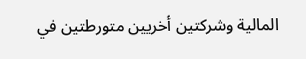المالية وشركتين أخريين متورطتين في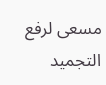مسعى لرفع التجميد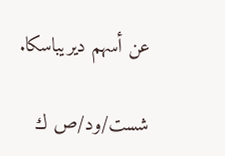عن أسهم ديريباسكا.

شست/ود/ص ك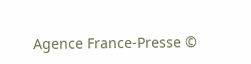Agence France-Presse ©